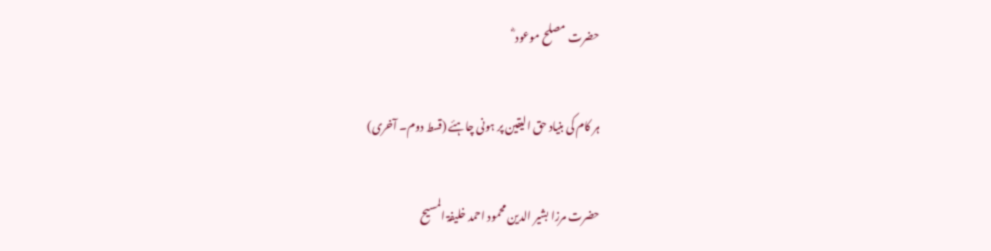حضرت مصلح موعود ؓ

ہر کام کی بنیاد حق الیقین پر ہونی چاہئے (قسط دوم۔ آخری)

حضرت مرزا بشیر الدین محمود احمد خلیفۃ المسیح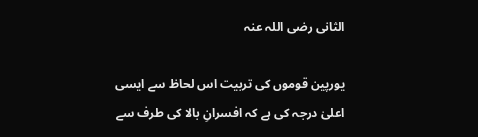الثانی رضی اللہ عنہ

یورپین قوموں کی تربیت اس لحاظ سے ایسی اعلیٰ درجہ کی ہے کہ افسرانِ بالا کی طرف سے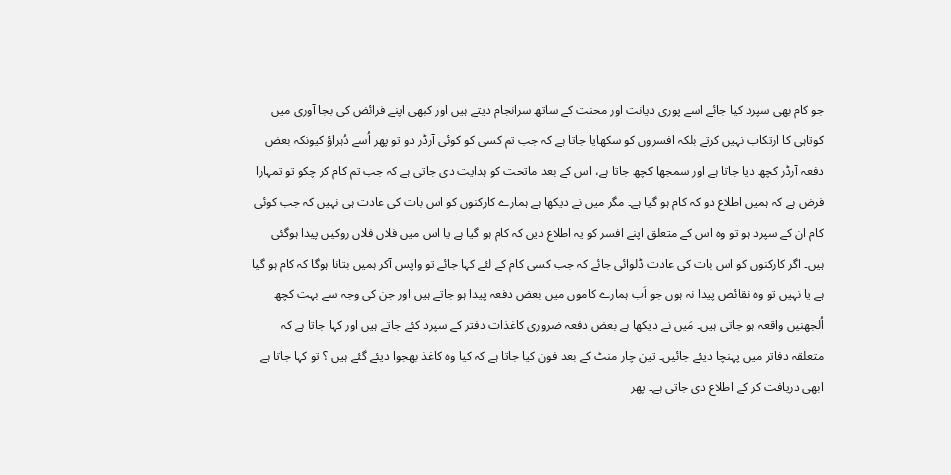جو کام بھی سپرد کیا جائے اسے پوری دیانت اور محنت کے ساتھ سرانجام دیتے ہیں اور کبھی اپنے فرائض کی بجا آوری میں کوتاہی کا ارتکاب نہیں کرتے بلکہ افسروں کو سکھایا جاتا ہے کہ جب تم کسی کو کوئی آرڈر دو تو پھر اُسے دُہراؤ کیونکہ بعض دفعہ آرڈر کچھ دیا جاتا ہے اور سمجھا کچھ جاتا ہے، اس کے بعد ماتحت کو ہدایت دی جاتی ہے کہ جب تم کام کر چکو تو تمہارا فرض ہے کہ ہمیں اطلاع دو کہ کام ہو گیا ہے۔ مگر میں نے دیکھا ہے ہمارے کارکنوں کو اس بات کی عادت ہی نہیں کہ جب کوئی کام ان کے سپرد ہو تو وہ اس کے متعلق اپنے افسر کو یہ اطلاع دیں کہ کام ہو گیا ہے یا اس میں فلاں فلاں روکیں پیدا ہوگئی ہیں۔ اگر کارکنوں کو اس بات کی عادت ڈلوائی جائے کہ جب کسی کام کے لئے کہا جائے تو واپس آکر ہمیں بتانا ہوگا کہ کام ہو گیا ہے یا نہیں تو وہ نقائص پیدا نہ ہوں جو اَب ہمارے کاموں میں بعض دفعہ پیدا ہو جاتے ہیں اور جن کی وجہ سے بہت کچھ اُلجھنیں واقعہ ہو جاتی ہیں۔ مَیں نے دیکھا ہے بعض دفعہ ضروری کاغذات دفتر کے سپرد کئے جاتے ہیں اور کہا جاتا ہے کہ متعلقہ دفاتر میں پہنچا دیئے جائیں۔ تین چار منٹ کے بعد فون کیا جاتا ہے کہ کیا وہ کاغذ بھجوا دیئے گئے ہیں ؟ تو کہا جاتا ہے ابھی دریافت کر کے اطلاع دی جاتی ہے۔ پھر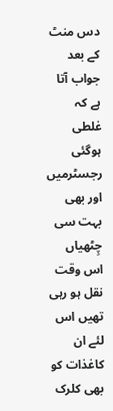دس منٹ کے بعد جواب آتا ہے کہ غلطی ہوگئی رجسٹرمیں اور بھی بہت سی چِٹھیاں اس وقت نقل ہو رہی تھیں اس لئے ان کاغذات کو بھی کلرک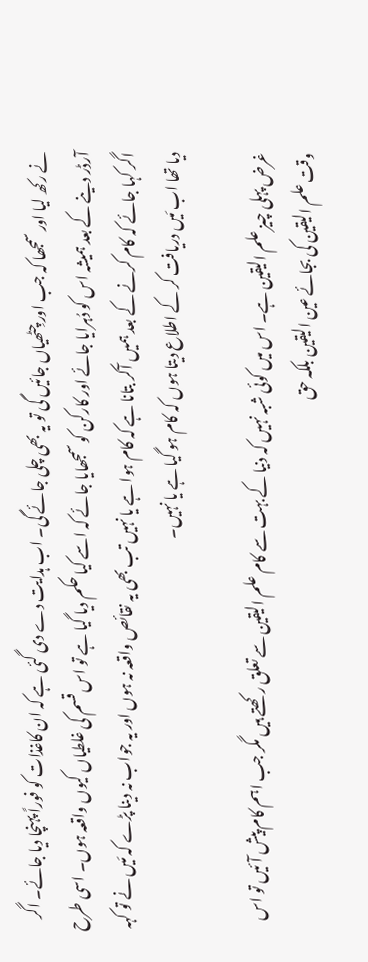نے رکھ لیا اور سمجھا کہ جب اور چِٹھیاں جائیں گی تو یہ بھی چلی جائے گی۔ اب ہدایت دے دی گئی ہے کہ ان کاغذات کو فوراً پہنچا دیا جائے۔ اگر آرڈر دینے کے بعد ہمیشہ اس کو دُہرایا جائے اور کارکن کو سمجھایا جائے کہ اسے کیا حکم دیا گیا ہے تو اس قسم کی غلطیاں کیوں واقعہ ہوں۔ اسی طرح اگر کہا جائے کہ کام کرنے کے بعد ہمیں آکر بتانا ہے کہ کام ہوا ہے یا نہیں تب بھی یہ نقائص واقعہ نہ ہوں اور یہ جواب نہ دینا پڑے کہ مَیں نے تو کہہ دیا تھا اب مَیں دریافت کر کے اطلاع دیتا ہوں کہ کام ہو گیا ہے یا نہیں۔

غرض پہلی چیز علم الیقین ہے۔ اس میں کوئی شبہ نہیں کہ دنیا کے بہت سے کام علم الیقین سے تعلق رکھتے ہیں مگر جب اہم کام پیش آئیں تو اس وقت علم الیقین کی بجائے عین الیقین بلکہ حق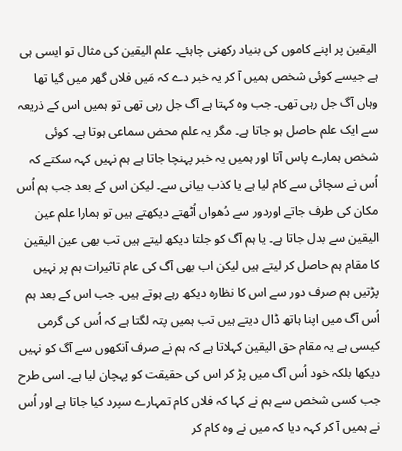الیقین پر اپنے کاموں کی بنیاد رکھنی چاہئے۔ علم الیقین کی مثال تو ایسی ہی ہے جیسے کوئی شخص ہمیں آ کر یہ خبر دے کہ مَیں فلاں گھر میں گیا تھا وہاں آگ جل رہی تھی۔ جب وہ کہتا ہے آگ جل رہی تھی تو ہمیں اس کے ذریعہ سے ایک علم حاصل ہو جاتا ہے۔ مگر یہ علم محض سماعی ہوتا ہے۔ کوئی شخص ہمارے پاس آتا اور ہمیں یہ خبر پہنچا جاتا ہے ہم نہیں کہہ سکتے کہ اُس نے سچائی سے کام لیا ہے یا کذب بیانی سے۔ لیکن اس کے بعد جب ہم اُس مکان کی طرف جاتے اوردور سے دُھواں اُٹھتے دیکھتے ہیں تو ہمارا علم عین الیقین سے بدل جاتا ہے۔ یا ہم آگ کو جلتا دیکھ لیتے ہیں تب بھی عین الیقین کا مقام ہم حاصل کر لیتے ہیں لیکن اب بھی آگ کی عام تاثیرات ہم پر نہیں پڑتیں ہم صرف دور سے اس کا نظارہ دیکھ رہے ہوتے ہیں۔ جب اس کے بعد ہم اُس آگ میں اپنا ہاتھ ڈال دیتے ہیں تب ہمیں پتہ لگتا ہے کہ اُس کی گرمی کیسی ہے یہ مقام حق الیقین کہلاتا ہے کہ ہم نے صرف آنکھوں سے آگ کو نہیں دیکھا بلکہ خود اُس آگ میں پڑ کر اس کی حقیقت کو پہچان لیا ہے۔ اسی طرح جب کسی شخص سے ہم نے کہا کہ فلاں کام تمہارے سپرد کیا جاتا ہے اور اُس نے ہمیں آ کر کہہ دیا کہ میں نے وہ کام کر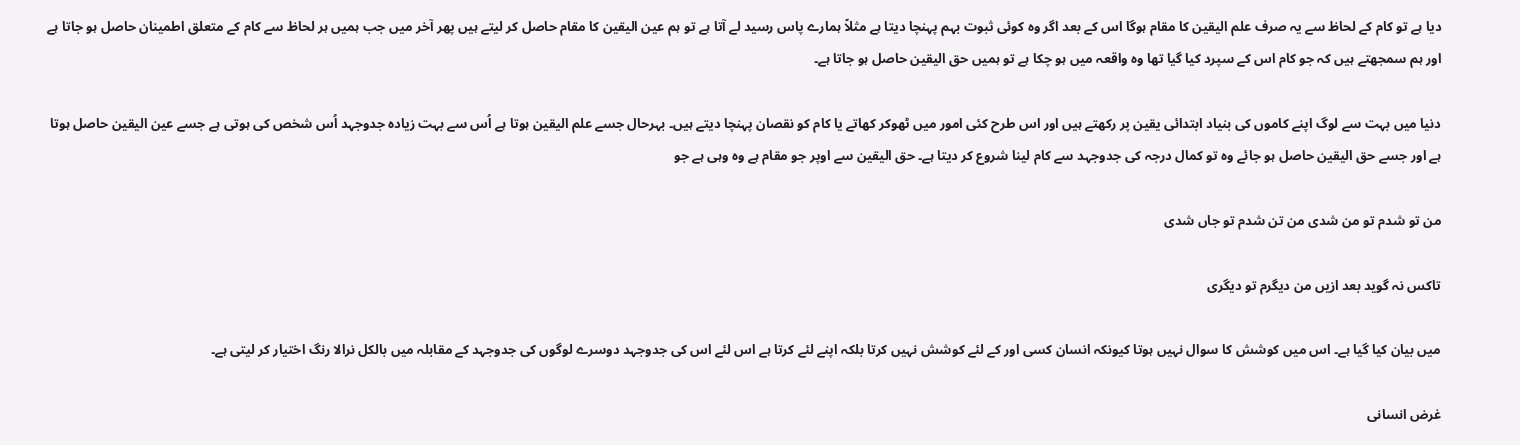دیا ہے تو کام کے لحاظ سے یہ صرف علم الیقین کا مقام ہوگا اس کے بعد اگر وہ کوئی ثبوت بہم پہنچا دیتا ہے مثلاً ہمارے پاس رسید لے آتا ہے تو ہم عین الیقین کا مقام حاصل کر لیتے ہیں پھر آخر میں جب ہمیں ہر لحاظ سے کام کے متعلق اطمینان حاصل ہو جاتا ہے اور ہم سمجھتے ہیں کہ جو کام اس کے سپرد کیا گیا تھا وہ واقعہ میں ہو چکا ہے تو ہمیں حق الیقین حاصل ہو جاتا ہے۔

دنیا میں بہت سے لوگ اپنے کاموں کی بنیاد ابتدائی یقین پر رکھتے ہیں اور اس طرح کئی امور میں ٹھوکر کھاتے یا کام کو نقصان پہنچا دیتے ہیں۔ بہرحال جسے علم الیقین ہوتا ہے اُس سے بہت زیادہ جدوجہد اُس شخص کی ہوتی ہے جسے عین الیقین حاصل ہوتا ہے اور جسے حق الیقین حاصل ہو جائے وہ تو کمال درجہ کی جدوجہد سے کام لینا شروع کر دیتا ہے۔ حق الیقین سے اوپر جو مقام ہے وہ وہی ہے جو

من تو شدم تو من شدی من تن شدم تو جاں شدی

تاکس نہ گوید بعد ازیں من دیگرم تو دیگری

میں بیان کیا گیا ہے۔ اس میں کوشش کا سوال نہیں ہوتا کیونکہ انسان کسی اور کے لئے کوشش نہیں کرتا بلکہ اپنے لئے کرتا ہے اس لئے اس کی جدوجہد دوسرے لوگوں کی جدوجہد کے مقابلہ میں بالکل نرالا رنگ اختیار کر لیتی ہے۔

غرض انسانی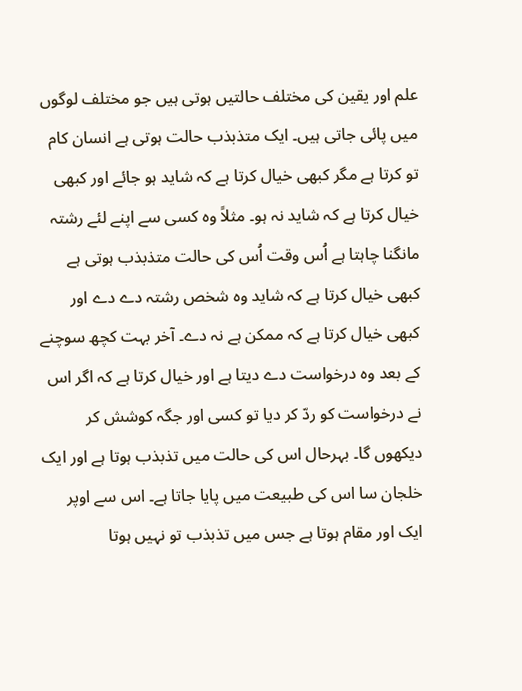علم اور یقین کی مختلف حالتیں ہوتی ہیں جو مختلف لوگوں میں پائی جاتی ہیں۔ ایک متذبذب حالت ہوتی ہے انسان کام تو کرتا ہے مگر کبھی خیال کرتا ہے کہ شاید ہو جائے اور کبھی خیال کرتا ہے کہ شاید نہ ہو۔ مثلاً وہ کسی سے اپنے لئے رشتہ مانگنا چاہتا ہے اُس وقت اُس کی حالت متذبذب ہوتی ہے کبھی خیال کرتا ہے کہ شاید وہ شخص رشتہ دے دے اور کبھی خیال کرتا ہے کہ ممکن ہے نہ دے۔ آخر بہت کچھ سوچنے کے بعد وہ درخواست دے دیتا ہے اور خیال کرتا ہے کہ اگر اس نے درخواست کو ردّ کر دیا تو کسی اور جگہ کوشش کر دیکھوں گا۔ بہرحال اس کی حالت میں تذبذب ہوتا ہے اور ایک خلجان سا اس کی طبیعت میں پایا جاتا ہے۔ اس سے اوپر ایک اور مقام ہوتا ہے جس میں تذبذب تو نہیں ہوتا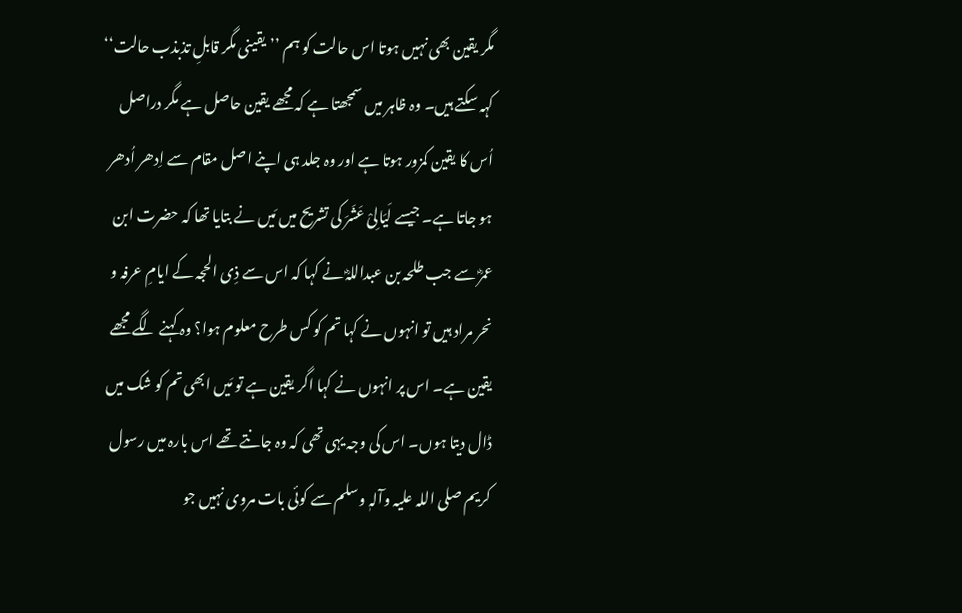مگر یقین بھی نہیں ہوتا اس حالت کو ہم ’’یقینی مگر قابلِ تذبذب حالت‘‘ کہہ سکتے ہیں۔ وہ ظاہر میں سمجھتا ہے کہ مجھے یقین حاصل ہے مگر دراصل اُس کا یقین کمزور ہوتا ہے اور وہ جلد ہی اپنے اصل مقام سے اِدھر اُدھر ہو جاتا ہے۔ جیسے لَیَالِیْ عَشَرَ کی تشریح میں مَیں نے بتایا تھا کہ حضرت ابن عمرؓ سے جب طلحہ بن عبداللہؓ نے کہا کہ اس سے ذِی الحجہ کے ایامِ عرفہ و نحر مراد ہیں تو انہوں نے کہا تم کو کس طرح معلوم ہوا؟ وہ کہنے لگے مجھے یقین ہے۔ اس پر انہوں نے کہا اگر یقین ہے تو مَیں ابھی تم کو شک میں ڈال دیتا ہوں۔ اس کی وجہ یہی تھی کہ وہ جانتے تھے اس بارہ میں رسول کریم صلی اللہ علیہ وآلہٖ وسلم سے کوئی بات مروی نہیں جو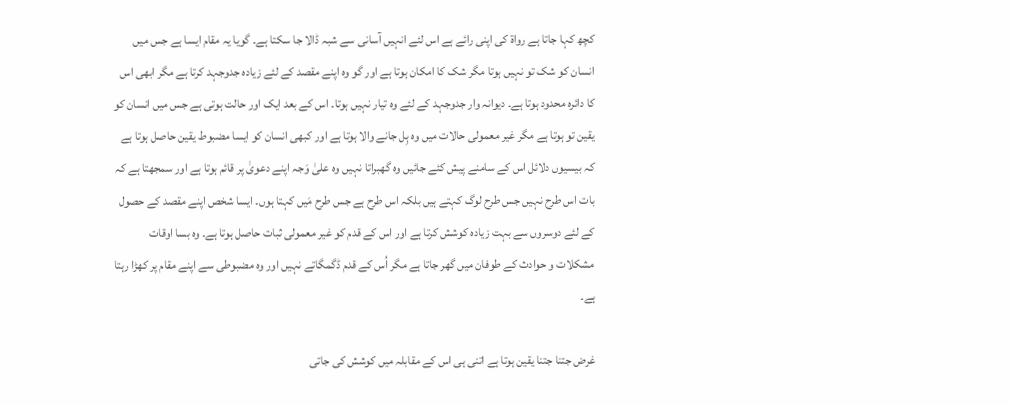کچھ کہا جاتا ہے رواۃ کی اپنی رائے ہے اس لئے انہیں آسانی سے شبہ ڈالا جا سکتا ہے۔ گویا یہ مقام ایسا ہے جس میں انسان کو شک تو نہیں ہوتا مگر شک کا امکان ہوتا ہے اور گو وہ اپنے مقصد کے لئے زیادہ جدوجہد کرتا ہے مگر ابھی اس کا دائرہ محدود ہوتا ہے۔ دیوانہ وار جدوجہد کے لئے وہ تیار نہیں ہوتا۔ اس کے بعد ایک اور حالت ہوتی ہے جس میں انسان کو یقین تو ہوتا ہے مگر غیر معمولی حالات میں وہ ہِل جانے والا ہوتا ہے اور کبھی انسان کو ایسا مضبوط یقین حاصل ہوتا ہے کہ بیسیوں دلائل اس کے سامنے پیش کئے جائیں وہ گھبراتا نہیں وہ علیٰ وَجہ اپنے دعویٰ پر قائم ہوتا ہے اور سمجھتا ہے کہ بات اس طرح نہیں جس طرح لوگ کہتے ہیں بلکہ اس طرح ہے جس طرح مَیں کہتا ہوں۔ ایسا شخص اپنے مقصد کے حصول کے لئے دوسروں سے بہت زیادہ کوشش کرتا ہے اور اس کے قدم کو غیر معمولی ثبات حاصل ہوتا ہے۔ وہ بسا اوقات مشکلات و حوادث کے طوفان میں گھر جاتا ہے مگر اُس کے قدم ڈگمگاتے نہیں اور وہ مضبوطی سے اپنے مقام پر کھڑا رہتا ہے۔

غرض جتنا جتنا یقین ہوتا ہے اتنی ہی اس کے مقابلہ میں کوشش کی جاتی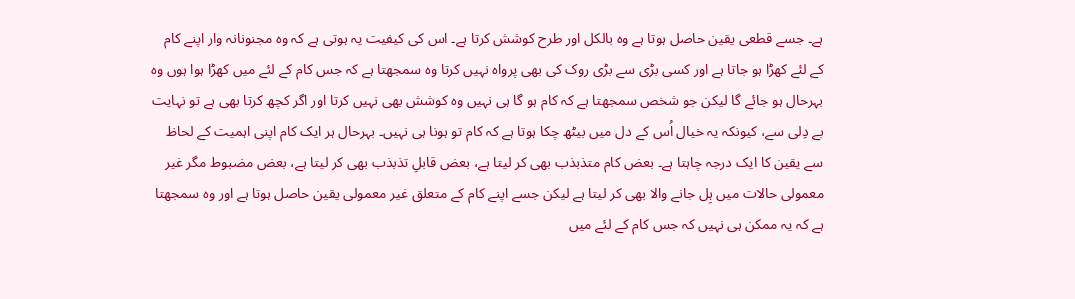ہے۔ جسے قطعی یقین حاصل ہوتا ہے وہ بالکل اور طرح کوشش کرتا ہے۔ اس کی کیفیت یہ ہوتی ہے کہ وہ مجنونانہ وار اپنے کام کے لئے کھڑا ہو جاتا ہے اور کسی بڑی سے بڑی روک کی بھی پرواہ نہیں کرتا وہ سمجھتا ہے کہ جس کام کے لئے میں کھڑا ہوا ہوں وہ بہرحال ہو جائے گا لیکن جو شخص سمجھتا ہے کہ کام ہو گا ہی نہیں وہ کوشش بھی نہیں کرتا اور اگر کچھ کرتا بھی ہے تو نہایت بے دِلی سے، کیونکہ یہ خیال اُس کے دل میں بیٹھ چکا ہوتا ہے کہ کام تو ہونا ہی نہیں۔ بہرحال ہر ایک کام اپنی اہمیت کے لحاظ سے یقین کا ایک درجہ چاہتا ہے۔ بعض کام متذبذب بھی کر لیتا ہے، بعض قابلِ تذبذب بھی کر لیتا ہے، بعض مضبوط مگر غیر معمولی حالات میں ہِل جانے والا بھی کر لیتا ہے لیکن جسے اپنے کام کے متعلق غیر معمولی یقین حاصل ہوتا ہے اور وہ سمجھتا ہے کہ یہ ممکن ہی نہیں کہ جس کام کے لئے میں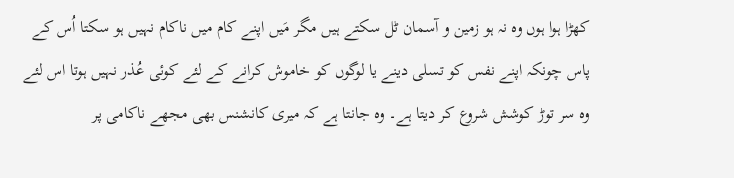کھڑا ہوا ہوں وہ نہ ہو زمین و آسمان ٹل سکتے ہیں مگر مَیں اپنے کام میں ناکام نہیں ہو سکتا اُس کے پاس چونکہ اپنے نفس کو تسلی دینے یا لوگوں کو خاموش کرانے کے لئے کوئی عُذر نہیں ہوتا اس لئے وہ سر توڑ کوشش شروع کر دیتا ہے۔ وہ جانتا ہے کہ میری کانشنس بھی مجھے ناکامی پر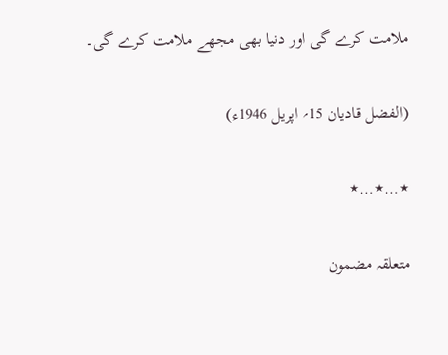ملامت کرے گی اور دنیا بھی مجھے ملامت کرے گی۔

(الفضل قادیان 15؍ اپریل 1946ء)

٭…٭…٭

متعلقہ مضمون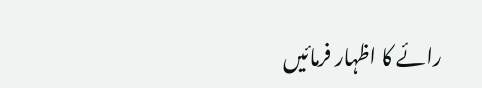رائے کا اظہار فرمائیں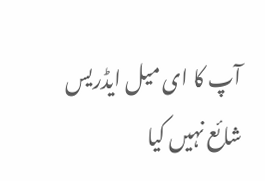آپ کا ای میل ایڈریس شائع نہیں کیا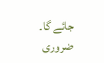جائے گا۔ ضروری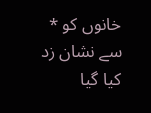خانوں کو * سے نشان زد کیا گیا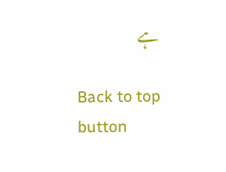ہے

Back to top button